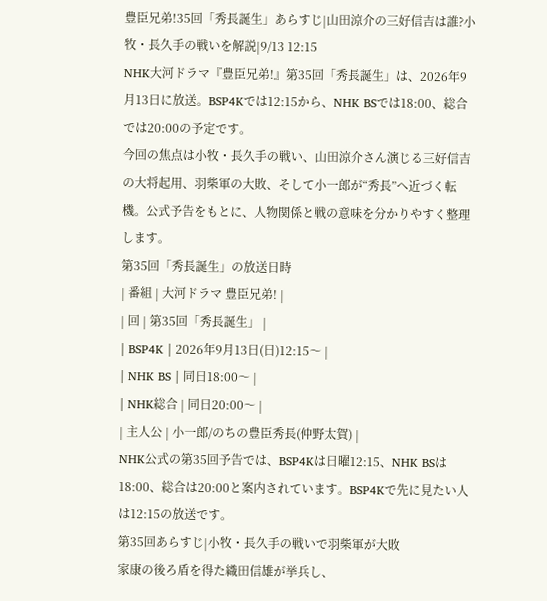豊臣兄弟!35回「秀長誕生」あらすじ|山田涼介の三好信吉は誰?小牧・長久手の戦いを解説|9/13 12:15
NHK大河ドラマ『豊臣兄弟!』第35回「秀長誕生」は、2026年9月13日に放送。BSP4Kでは12:15から、NHK BSでは18:00、総合では20:00の予定です。
今回の焦点は小牧・長久手の戦い、山田涼介さん演じる三好信吉の大将起用、羽柴軍の大敗、そして小一郎が“秀長”へ近づく転機。公式予告をもとに、人物関係と戦の意味を分かりやすく整理します。
第35回「秀長誕生」の放送日時
| 番組 | 大河ドラマ 豊臣兄弟! |
| 回 | 第35回「秀長誕生」 |
| BSP4K | 2026年9月13日(日)12:15〜 |
| NHK BS | 同日18:00〜 |
| NHK総合 | 同日20:00〜 |
| 主人公 | 小一郎/のちの豊臣秀長(仲野太賀) |
NHK公式の第35回予告では、BSP4Kは日曜12:15、NHK BSは18:00、総合は20:00と案内されています。BSP4Kで先に見たい人は12:15の放送です。
第35回あらすじ|小牧・長久手の戦いで羽柴軍が大敗
家康の後ろ盾を得た織田信雄が挙兵し、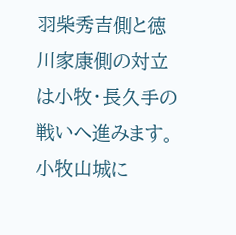羽柴秀吉側と徳川家康側の対立は小牧・長久手の戦いへ進みます。小牧山城に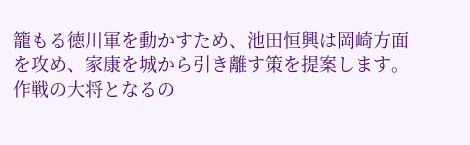籠もる徳川軍を動かすため、池田恒興は岡崎方面を攻め、家康を城から引き離す策を提案します。
作戦の大将となるの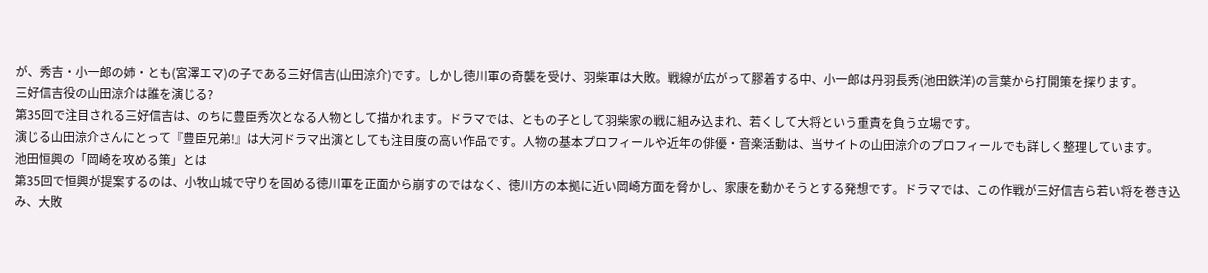が、秀吉・小一郎の姉・とも(宮澤エマ)の子である三好信吉(山田涼介)です。しかし徳川軍の奇襲を受け、羽柴軍は大敗。戦線が広がって膠着する中、小一郎は丹羽長秀(池田鉄洋)の言葉から打開策を探ります。
三好信吉役の山田涼介は誰を演じる?
第35回で注目される三好信吉は、のちに豊臣秀次となる人物として描かれます。ドラマでは、ともの子として羽柴家の戦に組み込まれ、若くして大将という重責を負う立場です。
演じる山田涼介さんにとって『豊臣兄弟!』は大河ドラマ出演としても注目度の高い作品です。人物の基本プロフィールや近年の俳優・音楽活動は、当サイトの山田涼介のプロフィールでも詳しく整理しています。
池田恒興の「岡崎を攻める策」とは
第35回で恒興が提案するのは、小牧山城で守りを固める徳川軍を正面から崩すのではなく、徳川方の本拠に近い岡崎方面を脅かし、家康を動かそうとする発想です。ドラマでは、この作戦が三好信吉ら若い将を巻き込み、大敗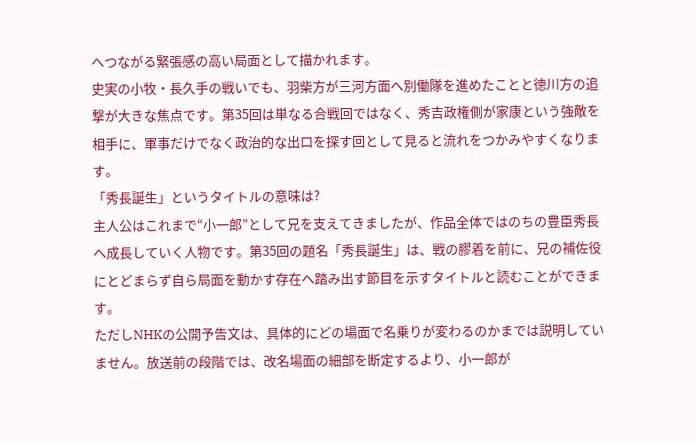へつながる緊張感の高い局面として描かれます。
史実の小牧・長久手の戦いでも、羽柴方が三河方面へ別働隊を進めたことと徳川方の追撃が大きな焦点です。第35回は単なる合戦回ではなく、秀吉政権側が家康という強敵を相手に、軍事だけでなく政治的な出口を探す回として見ると流れをつかみやすくなります。
「秀長誕生」というタイトルの意味は?
主人公はこれまで“小一郎”として兄を支えてきましたが、作品全体ではのちの豊臣秀長へ成長していく人物です。第35回の題名「秀長誕生」は、戦の膠着を前に、兄の補佐役にとどまらず自ら局面を動かす存在へ踏み出す節目を示すタイトルと読むことができます。
ただしNHKの公開予告文は、具体的にどの場面で名乗りが変わるのかまでは説明していません。放送前の段階では、改名場面の細部を断定するより、小一郎が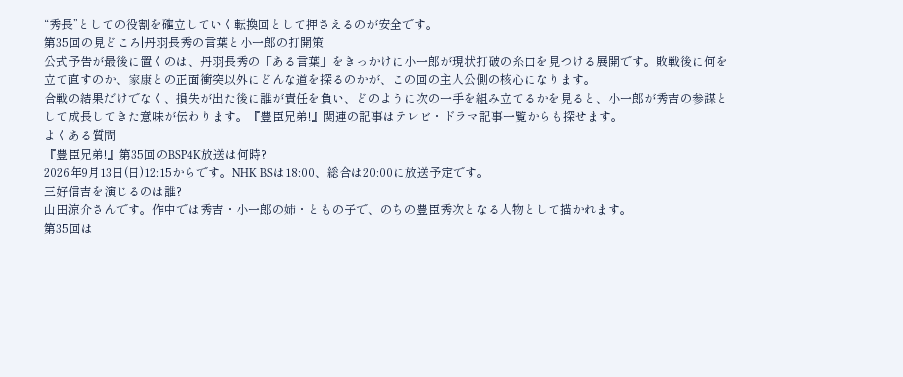“秀長”としての役割を確立していく転換回として押さえるのが安全です。
第35回の見どころ|丹羽長秀の言葉と小一郎の打開策
公式予告が最後に置くのは、丹羽長秀の「ある言葉」をきっかけに小一郎が現状打破の糸口を見つける展開です。敗戦後に何を立て直すのか、家康との正面衝突以外にどんな道を探るのかが、この回の主人公側の核心になります。
合戦の結果だけでなく、損失が出た後に誰が責任を負い、どのように次の一手を組み立てるかを見ると、小一郎が秀吉の参謀として成長してきた意味が伝わります。『豊臣兄弟!』関連の記事はテレビ・ドラマ記事一覧からも探せます。
よくある質問
『豊臣兄弟!』第35回のBSP4K放送は何時?
2026年9月13日(日)12:15からです。NHK BSは18:00、総合は20:00に放送予定です。
三好信吉を演じるのは誰?
山田涼介さんです。作中では秀吉・小一郎の姉・ともの子で、のちの豊臣秀次となる人物として描かれます。
第35回は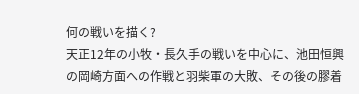何の戦いを描く?
天正12年の小牧・長久手の戦いを中心に、池田恒興の岡崎方面への作戦と羽柴軍の大敗、その後の膠着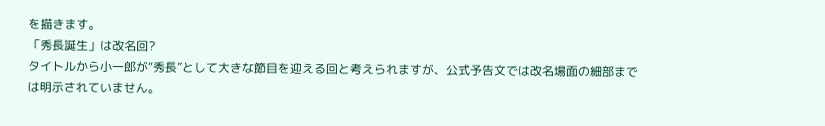を描きます。
「秀長誕生」は改名回?
タイトルから小一郎が“秀長”として大きな節目を迎える回と考えられますが、公式予告文では改名場面の細部までは明示されていません。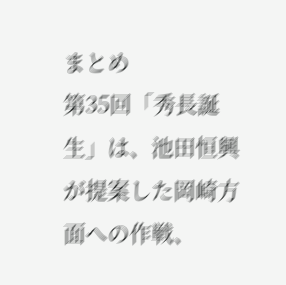まとめ
第35回「秀長誕生」は、池田恒興が提案した岡崎方面への作戦、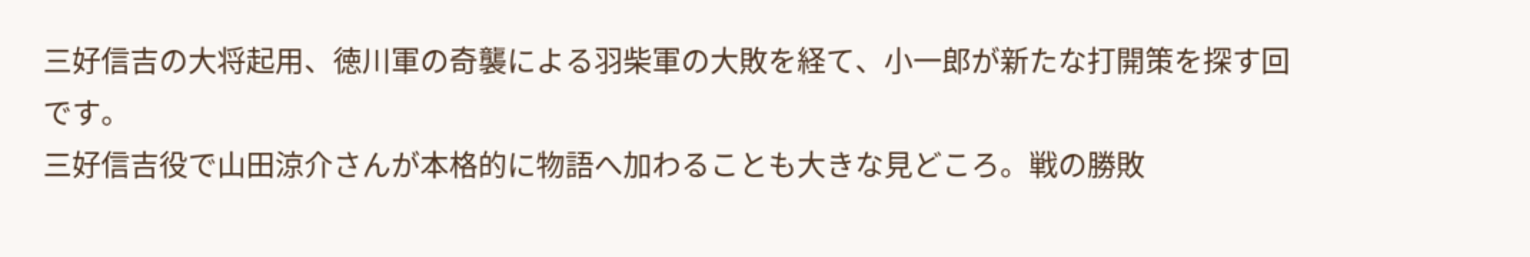三好信吉の大将起用、徳川軍の奇襲による羽柴軍の大敗を経て、小一郎が新たな打開策を探す回です。
三好信吉役で山田涼介さんが本格的に物語へ加わることも大きな見どころ。戦の勝敗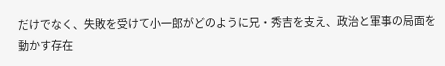だけでなく、失敗を受けて小一郎がどのように兄・秀吉を支え、政治と軍事の局面を動かす存在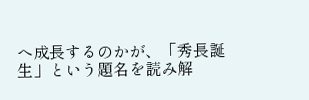へ成長するのかが、「秀長誕生」という題名を読み解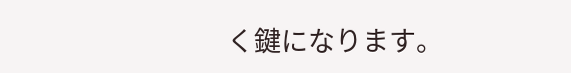く鍵になります。